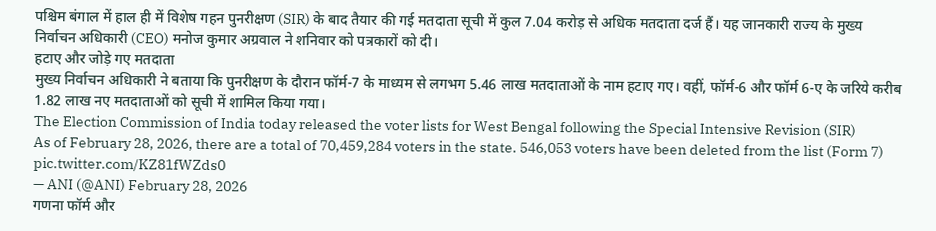पश्चिम बंगाल में हाल ही में विशेष गहन पुनरीक्षण (SIR) के बाद तैयार की गई मतदाता सूची में कुल 7.04 करोड़ से अधिक मतदाता दर्ज हैं। यह जानकारी राज्य के मुख्य निर्वाचन अधिकारी (CEO) मनोज कुमार अग्रवाल ने शनिवार को पत्रकारों को दी।
हटाए और जोड़े गए मतदाता
मुख्य निर्वाचन अधिकारी ने बताया कि पुनरीक्षण के दौरान फॉर्म-7 के माध्यम से लगभग 5.46 लाख मतदाताओं के नाम हटाए गए। वहीं, फॉर्म-6 और फॉर्म 6-ए के जरिये करीब 1.82 लाख नए मतदाताओं को सूची में शामिल किया गया।
The Election Commission of India today released the voter lists for West Bengal following the Special Intensive Revision (SIR)
As of February 28, 2026, there are a total of 70,459,284 voters in the state. 546,053 voters have been deleted from the list (Form 7) pic.twitter.com/KZ81fWZds0
— ANI (@ANI) February 28, 2026
गणना फॉर्म और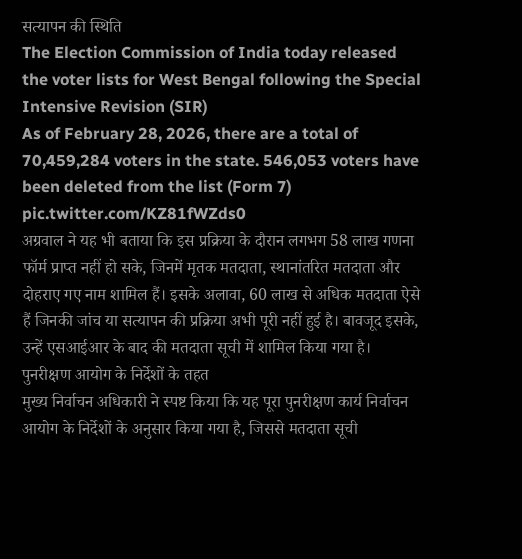सत्यापन की स्थिति
The Election Commission of India today released the voter lists for West Bengal following the Special Intensive Revision (SIR)
As of February 28, 2026, there are a total of 70,459,284 voters in the state. 546,053 voters have been deleted from the list (Form 7) pic.twitter.com/KZ81fWZds0
अग्रवाल ने यह भी बताया कि इस प्रक्रिया के दौरान लगभग 58 लाख गणना फॉर्म प्राप्त नहीं हो सके, जिनमें मृतक मतदाता, स्थानांतरित मतदाता और दोहराए गए नाम शामिल हैं। इसके अलावा, 60 लाख से अधिक मतदाता ऐसे हैं जिनकी जांच या सत्यापन की प्रक्रिया अभी पूरी नहीं हुई है। बावजूद इसके, उन्हें एसआईआर के बाद की मतदाता सूची में शामिल किया गया है।
पुनरीक्षण आयोग के निर्देशों के तहत
मुख्य निर्वाचन अधिकारी ने स्पष्ट किया कि यह पूरा पुनरीक्षण कार्य निर्वाचन आयोग के निर्देशों के अनुसार किया गया है, जिससे मतदाता सूची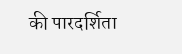की पारदर्शिता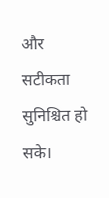और सटीकता सुनिश्चित हो सके।